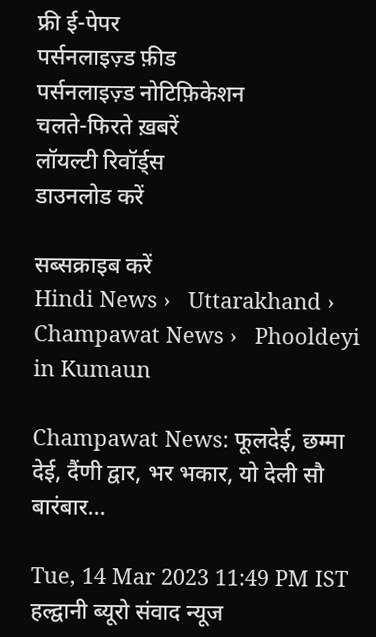फ्री ई-पेपर
पर्सनलाइज़्ड फ़ीड
पर्सनलाइज़्ड नोटिफ़िकेशन
चलते-फिरते ख़बरें
लॉयल्टी रिवॉर्ड्स
डाउनलोड करें

सब्सक्राइब करें
Hindi News ›   Uttarakhand ›   Champawat News ›   Phooldeyi in Kumaun

Champawat News: फूलदेई, छम्मा देई, दैंणी द्वार, भर भकार, यो देली सौ बारंबार...

Tue, 14 Mar 2023 11:49 PM IST
हल्द्वानी ब्यूरो संवाद न्यूज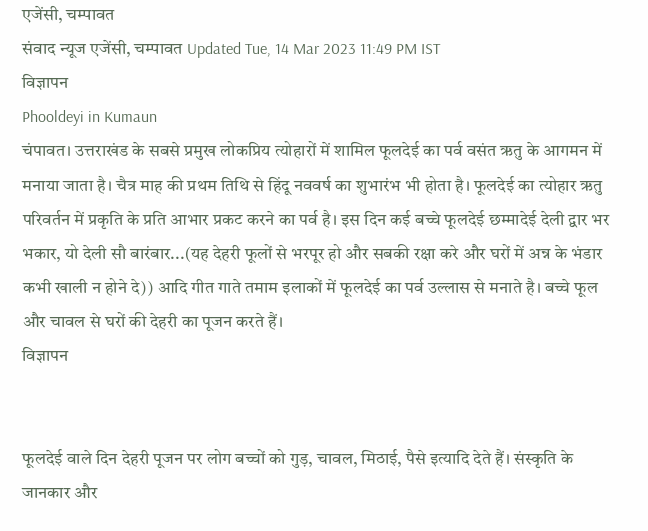एजेंसी, चम्पावत
संवाद न्यूज एजेंसी, चम्पावत Updated Tue, 14 Mar 2023 11:49 PM IST
विज्ञापन
Phooldeyi in Kumaun
चंपावत। उत्तराखंड के सबसे प्रमुख लोकप्रिय त्योहारों में शामिल फूलदेई का पर्व वसंत ऋतु के आगमन में मनाया जाता है। चैत्र माह की प्रथम तिथि से हिंदू नववर्ष का शुभारंभ भी होता है। फूलदेई का त्योहार ऋतु परिवर्तन में प्रकृति के प्रति आभार प्रकट करने का पर्व है। इस दिन कई बच्चे फूलदेई छम्मादेई देली द्वार भर भकार, यो देली सौ बारंबार...(यह देहरी फूलों से भरपूर हो और सबकी रक्षा करे और घरों में अन्न के भंडार कभी खाली न होने दे)) आदि गीत गाते तमाम इलाकों में फूलदेई का पर्व उल्लास से मनाते है। बच्चे फूल और चावल से घरों की देहरी का पूजन करते हैं।
विज्ञापन


फूलदेई वाले दिन देहरी पूजन पर लोग बच्चों को गुड़, चावल, मिठाई, पैसे इत्यादि देते हैं। संस्कृति के जानकार और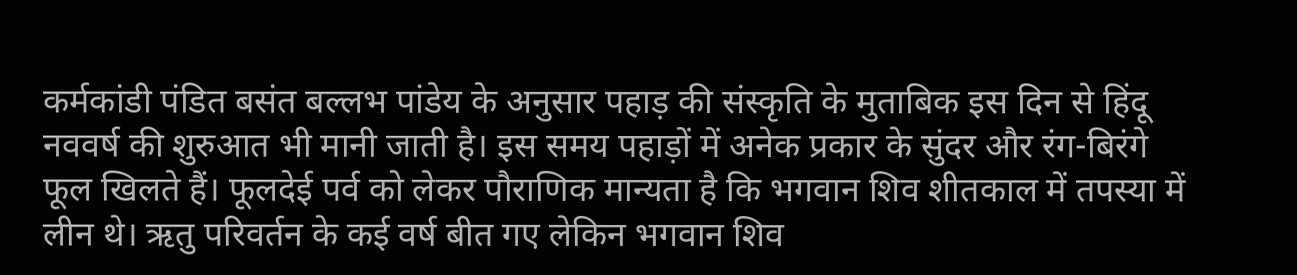कर्मकांडी पंडित बसंत बल्लभ पांडेय के अनुसार पहाड़ की संस्कृति के मुताबिक इस दिन से हिंदू नववर्ष की शुरुआत भी मानी जाती है। इस समय पहाड़ों में अनेक प्रकार के सुंदर और रंग-बिरंगे फूल खिलते हैं। फूलदेई पर्व को लेकर पौराणिक मान्यता है कि भगवान शिव शीतकाल में तपस्या में लीन थे। ऋतु परिवर्तन के कई वर्ष बीत गए लेकिन भगवान शिव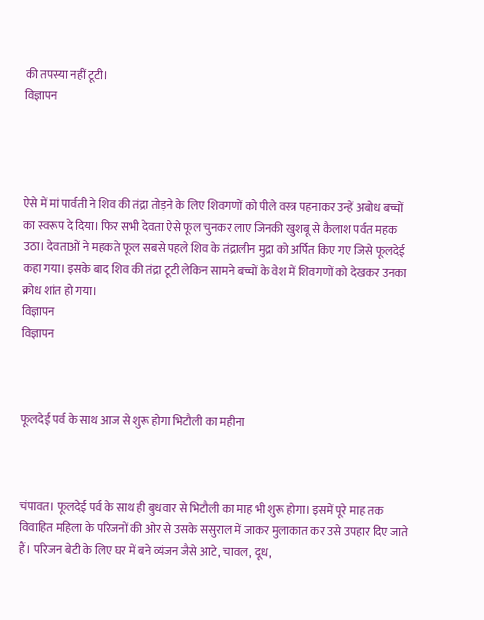की तपस्या नहीं टूटी।
विज्ञापन




ऐसे में मां पार्वती ने शिव की तंद्रा तोड़ने के लिए शिवगणों को पीले वस्त्र पहनाकर उन्हें अबोध बच्चों का स्वरूप दे दिया। फिर सभी देवता ऐसे फूल चुनकर लाए जिनकी खुशबू से कैलाश पर्वत महक उठा। देवताओं ने महकते फूल सबसे पहले शिव के तंद्रालीन मुद्रा को अर्पित किए गए जिसे फूलदेई कहा गया। इसके बाद शिव की तंद्रा टूटी लेकिन सामने बच्चों के वेश में शिवगणों को देखकर उनका क्रोध शांत हो गया।
विज्ञापन
विज्ञापन



फूलदेई पर्व के साथ आज से शुरू होगा भिटौली का महीना



चंपावत। फूलदेई पर्व के साथ ही बुधवार से भिटौली का माह भी शुरू होगा। इसमें पूरे माह तक विवाहित महिला के परिजनों की ओर से उसके ससुराल में जाकर मुलाकात कर उसे उपहार दिए जाते हैं। परिजन बेटी के लिए घर में बने व्यंजन जैसे आटे, चावल, दूध,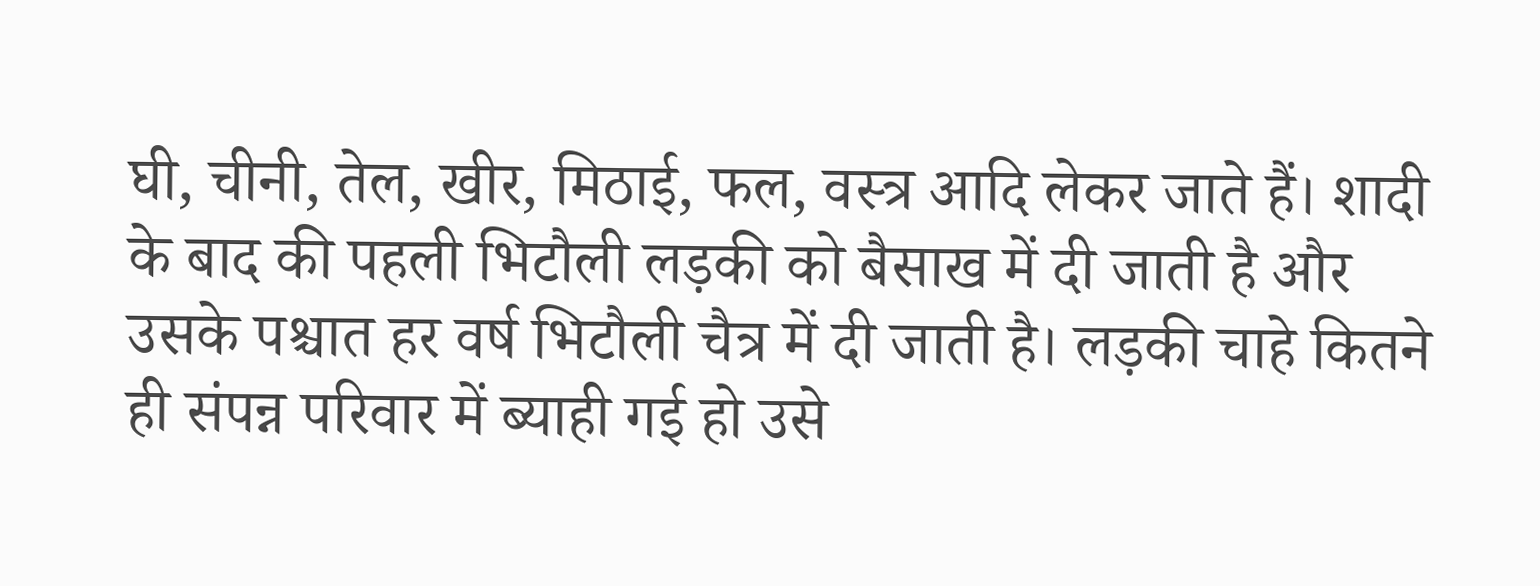घी, चीनी, तेल, खीर, मिठाई, फल, वस्त्र आदि लेकर जाते हैं। शादी के बाद की पहली भिटौली लड़की को बैसाख में दी जाती है और उसके पश्चात हर वर्ष भिटौली चैत्र में दी जाती है। लड़की चाहे कितने ही संपन्न परिवार में ब्याही गई हो उसे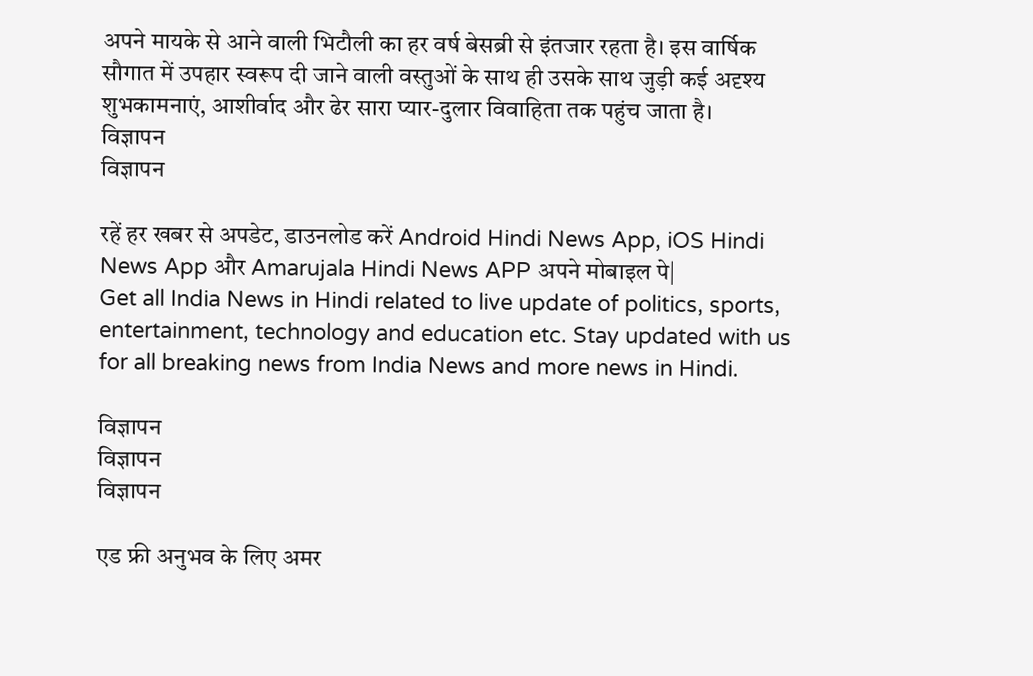अपने मायके से आने वाली भिटौली का हर वर्ष बेसब्री से इंतजार रहता है। इस वार्षिक सौगात में उपहार स्वरूप दी जाने वाली वस्तुओं के साथ ही उसके साथ जुड़ी कई अदृश्य शुभकामनाएं, आशीर्वाद और ढेर सारा प्यार-दुलार विवाहिता तक पहुंच जाता है।
विज्ञापन
विज्ञापन

रहें हर खबर से अपडेट, डाउनलोड करें Android Hindi News App, iOS Hindi News App और Amarujala Hindi News APP अपने मोबाइल पे|
Get all India News in Hindi related to live update of politics, sports, entertainment, technology and education etc. Stay updated with us for all breaking news from India News and more news in Hindi.

विज्ञापन
विज्ञापन
विज्ञापन

एड फ्री अनुभव के लिए अमर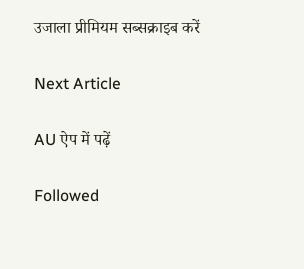उजाला प्रीमियम सब्सक्राइब करें

Next Article

AU ऐप में पढ़ें

Followed